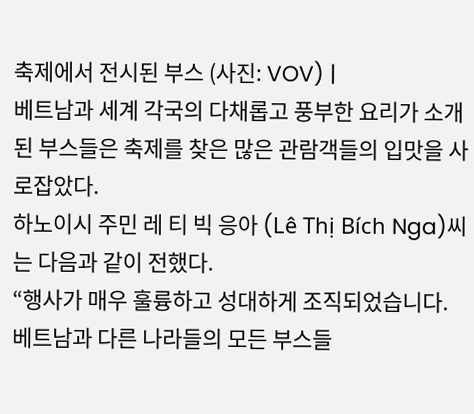축제에서 전시된 부스 (사진: VOV) |
베트남과 세계 각국의 다채롭고 풍부한 요리가 소개된 부스들은 축제를 찾은 많은 관람객들의 입맛을 사로잡았다.
하노이시 주민 레 티 빅 응아 (Lê Thị Bích Nga)씨는 다음과 같이 전했다.
“행사가 매우 훌륭하고 성대하게 조직되었습니다. 베트남과 다른 나라들의 모든 부스들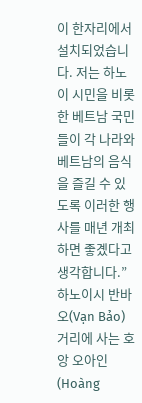이 한자리에서 설치되었습니다. 저는 하노이 시민을 비롯한 베트남 국민들이 각 나라와 베트남의 음식을 즐길 수 있도록 이러한 행사를 매년 개최하면 좋곘다고 생각합니다.”
하노이시 반바오(Vạn Bảo) 거리에 사는 호앙 오아인(Hoàng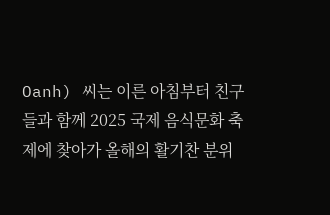Oanh) 씨는 이른 아침부터 친구들과 함께 2025 국제 음식문화 축제에 찾아가 올해의 활기찬 분위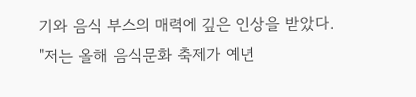기와 음식 부스의 매력에 깊은 인상을 받았다.
"저는 올해 음식문화 축제가 예년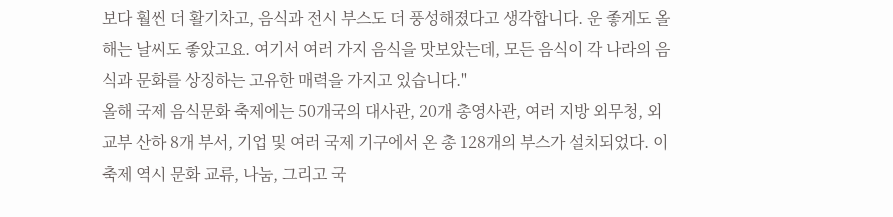보다 훨씬 더 활기차고, 음식과 전시 부스도 더 풍성해졌다고 생각합니다. 운 좋게도 올해는 날씨도 좋았고요. 여기서 여러 가지 음식을 맛보았는데, 모든 음식이 각 나라의 음식과 문화를 상징하는 고유한 매력을 가지고 있습니다."
올해 국제 음식문화 축제에는 50개국의 대사관, 20개 총영사관, 여러 지방 외무청, 외교부 산하 8개 부서, 기업 및 여러 국제 기구에서 온 총 128개의 부스가 설치되었다. 이 축제 역시 문화 교류, 나눔, 그리고 국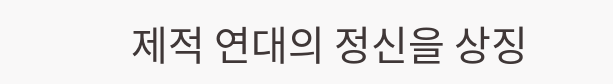제적 연대의 정신을 상징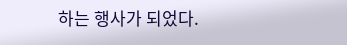하는 행사가 되었다.